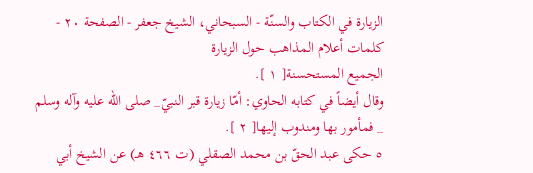الزيارة في الكتاب والسنّة - السبحاني، الشيخ جعفر - الصفحة ٢٠ - كلمات أعلام المذاهب حول الزيارة
الجميع المستحسنة[ ١ ].
وقال أيضاً في كتابه الحاوي: أمّا زيارة قبر النبيّ_ صلى الله عليه وآله وسلم _ فمأمور بها ومندوب إليها[ ٢ ].
٥ حكى عبد الحقّ بن محمد الصقلي (ت ٤٦٦ هـ) عن الشيخ أبي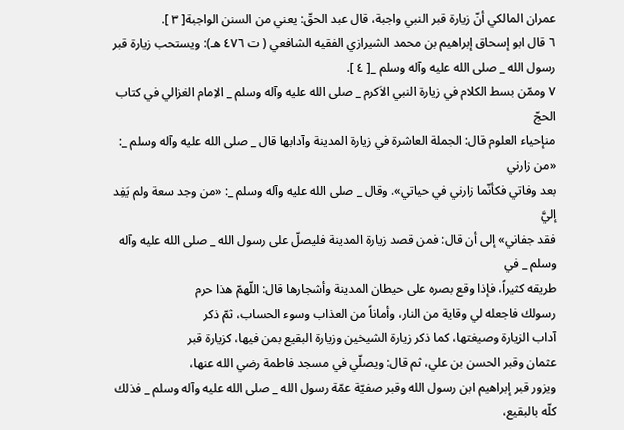عمران المالكي أنّ زيارة قبر النبي واجبة، قال عبد الحقّ: يعني من السنن الواجبة[ ٣ ].
٦ قال ابو إسحاق إبراهيم بن محمد الشيرازي الفقيه الشافعي ( ت ٤٧٦ هـ): ويستحب زيارة قبر رسول الله _ صلى الله عليه وآله وسلم _[ ٤ ].
٧ وممّن بسط الكلام في زيارة النبي الاَكرم _ صلى الله عليه وآله وسلم _ الاِمام الغزالي في كتاب الحجّ
منإحياء العلوم قال: الجملة العاشرة في زيارة المدينة وآدابها قال _ صلى الله عليه وآله وسلم _: «من زارني
بعد وفاتي فكأنّما زارني في حياتي». وقال _ صلى الله عليه وآله وسلم _: «من وجد سعة ولم يَفِد إليَّ
فقد جفاني» إلى أن قال: فمن قصد زيارة المدينة فليصلّ على رسول الله _ صلى الله عليه وآله وسلم _ في
طريقه كثيراً، فإذا وقع بصره على حيطان المدينة وأشجارها قال: اللّهمّ هذا حرم
رسولك فاجعله لي وقاية من النار، وأماناً من العذاب وسوء الحساب، ثمّ ذكر
آداب الزيارة وصيغتها، كما ذكر زيارة الشيخين وزيارة البقيع بمن فيها، كزيارة قبر
عثمان وقبر الحسن بن علي، ثم قال: ويصلّي في مسجد فاطمة رضي الله عنها،
ويزور قبر إبراهيم ابن رسول الله وقبر صفيّة عمّة رسول الله _ صلى الله عليه وآله وسلم _ فذلك كلّه بالبقيع،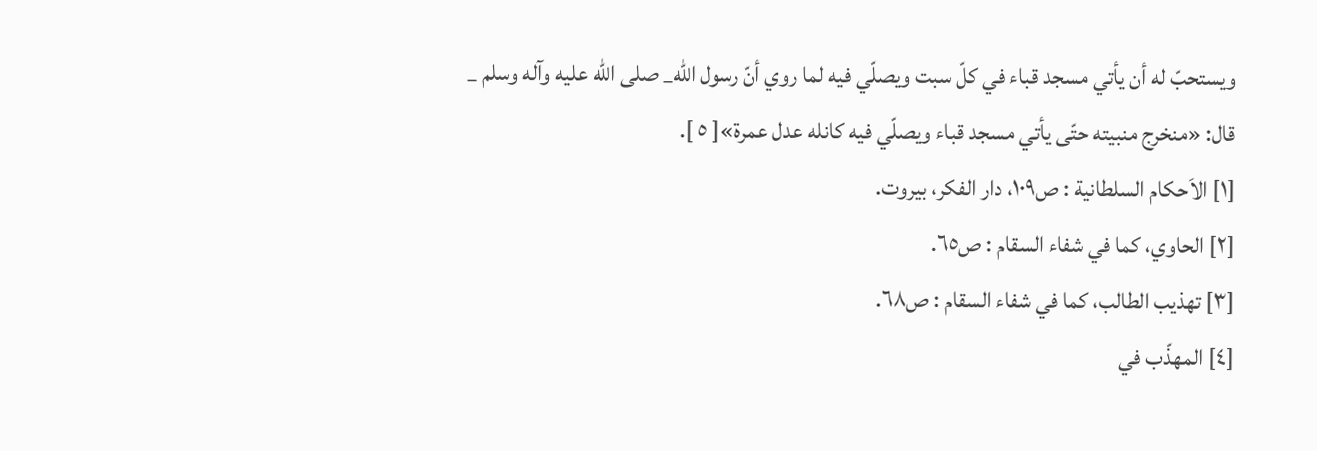ويستحبّ له أن يأتي مسجد قباء في كلّ سبت ويصلّي فيه لما روي أنّ رسول الله_ صلى الله عليه وآله وسلم _
قال: «منخرج منبيته حتّى يأتي مسجد قباء ويصلّي فيه كانله عدل عمرة»[ ٥ ].
[١] الاَحكام السلطانية : ص١٠٩، دار الفكر، بيروت.
[٢] الحاوي، كما في شفاء السقام : ص٦٥.
[٣] تهذيب الطالب، كما في شفاء السقام : ص٦٨.
[٤] المهذّب في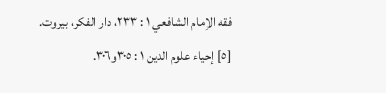فقه الاِمام الشافعي ١ : ٢٣٣، دار الفكر، بيروت.
[٥] إحياء علوم الدين ١ : ٣٠٥و٣٠٦.